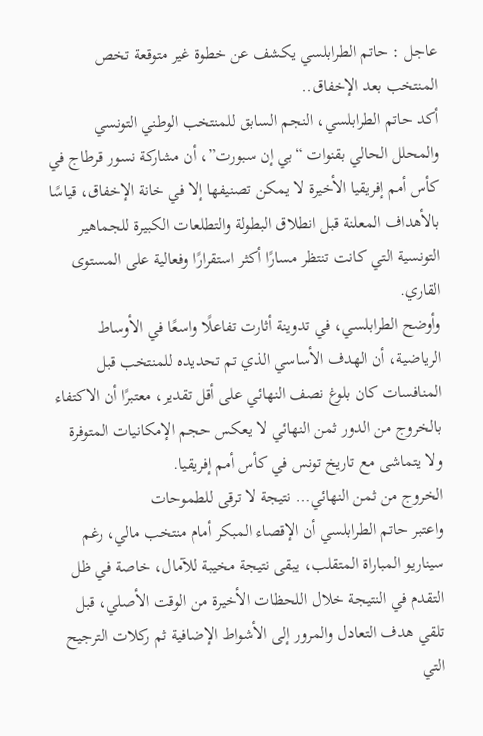عاجل : حاتم الطرابلسي يكشف عن خطوة غير متوقعة تخص المنتخب بعد الإخفاق..
أكد حاتم الطرابلسي، النجم السابق للمنتخب الوطني التونسي والمحلل الحالي بقنوات “بي إن سبورت”، أن مشاركة نسور قرطاج في كأس أمم إفريقيا الأخيرة لا يمكن تصنيفها إلا في خانة الإخفاق، قياسًا بالأهداف المعلنة قبل انطلاق البطولة والتطلعات الكبيرة للجماهير التونسية التي كانت تنتظر مسارًا أكثر استقرارًا وفعالية على المستوى القاري.
وأوضح الطرابلسي، في تدوينة أثارت تفاعلًا واسعًا في الأوساط الرياضية، أن الهدف الأساسي الذي تم تحديده للمنتخب قبل المنافسات كان بلوغ نصف النهائي على أقل تقدير، معتبرًا أن الاكتفاء بالخروج من الدور ثمن النهائي لا يعكس حجم الإمكانيات المتوفرة ولا يتماشى مع تاريخ تونس في كأس أمم إفريقيا.
الخروج من ثمن النهائي… نتيجة لا ترقى للطموحات
واعتبر حاتم الطرابلسي أن الإقصاء المبكر أمام منتخب مالي، رغم سيناريو المباراة المتقلب، يبقى نتيجة مخيبة للآمال، خاصة في ظل التقدم في النتيجة خلال اللحظات الأخيرة من الوقت الأصلي، قبل تلقي هدف التعادل والمرور إلى الأشواط الإضافية ثم ركلات الترجيح التي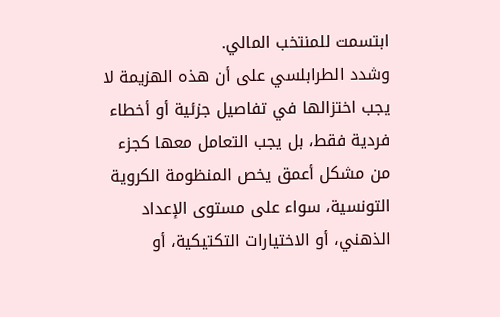ابتسمت للمنتخب المالي.
وشدد الطرابلسي على أن هذه الهزيمة لا يجب اختزالها في تفاصيل جزئية أو أخطاء فردية فقط، بل يجب التعامل معها كجزء من مشكل أعمق يخص المنظومة الكروية التونسية، سواء على مستوى الإعداد الذهني، أو الاختيارات التكتيكية، أو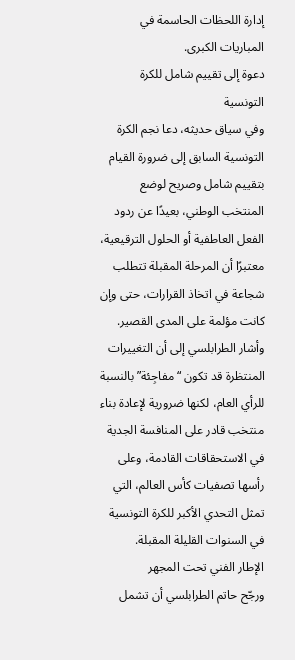إدارة اللحظات الحاسمة في المباريات الكبرى.
دعوة إلى تقييم شامل للكرة التونسية
وفي سياق حديثه، دعا نجم الكرة التونسية السابق إلى ضرورة القيام بتقييم شامل وصريح لوضع المنتخب الوطني، بعيدًا عن ردود الفعل العاطفية أو الحلول الترقيعية، معتبرًا أن المرحلة المقبلة تتطلب شجاعة في اتخاذ القرارات، حتى وإن كانت مؤلمة على المدى القصير.
وأشار الطرابلسي إلى أن التغييرات المنتظرة قد تكون “مفاجِئة” بالنسبة للرأي العام، لكنها ضرورية لإعادة بناء منتخب قادر على المنافسة الجدية في الاستحقاقات القادمة، وعلى رأسها تصفيات كأس العالم، التي تمثل التحدي الأكبر للكرة التونسية في السنوات القليلة المقبلة.
الإطار الفني تحت المجهر
ورجّح حاتم الطرابلسي أن تشمل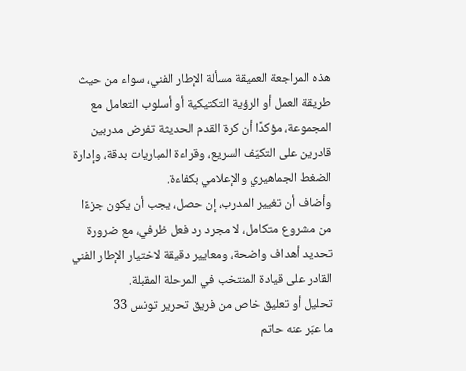هذه المراجعة العميقة مسألة الإطار الفني، سواء من حيث طريقة العمل أو الرؤية التكتيكية أو أسلوب التعامل مع المجموعة، مؤكدًا أن كرة القدم الحديثة تفرض مدربين قادرين على التكيّف السريع، وقراءة المباريات بدقة، وإدارة الضغط الجماهيري والإعلامي بكفاءة.
وأضاف أن تغيير المدرب، إن حصل، يجب أن يكون جزءًا من مشروع متكامل، لا مجرد رد فعل ظرفي، مع ضرورة تحديد أهداف واضحة، ومعايير دقيقة لاختيار الإطار الفني القادر على قيادة المنتخب في المرحلة المقبلة.
تحليل أو تعليق خاص من فريق تحرير تونس 33
ما عبّر عنه حاتم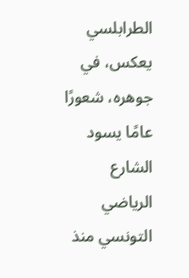الطرابلسي يعكس، في جوهره، شعورًا عامًا يسود الشارع الرياضي التونسي منذ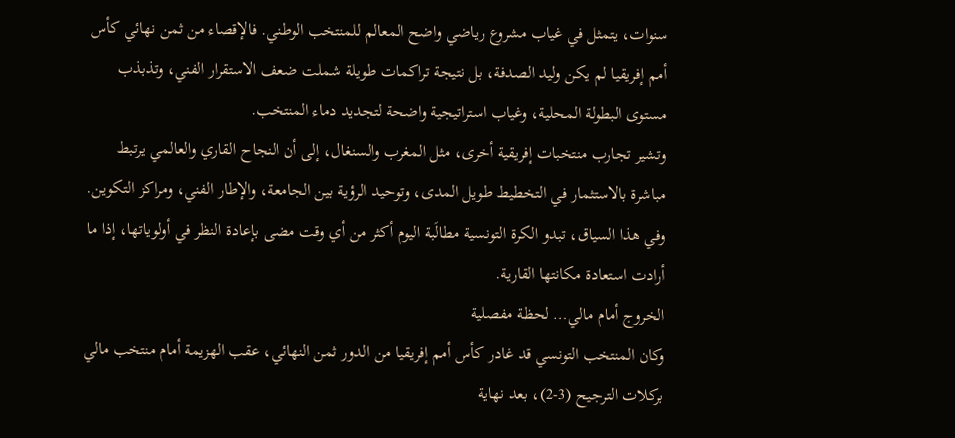سنوات، يتمثل في غياب مشروع رياضي واضح المعالم للمنتخب الوطني. فالإقصاء من ثمن نهائي كأس أمم إفريقيا لم يكن وليد الصدفة، بل نتيجة تراكمات طويلة شملت ضعف الاستقرار الفني، وتذبذب مستوى البطولة المحلية، وغياب استراتيجية واضحة لتجديد دماء المنتخب.
وتشير تجارب منتخبات إفريقية أخرى، مثل المغرب والسنغال، إلى أن النجاح القاري والعالمي يرتبط مباشرة بالاستثمار في التخطيط طويل المدى، وتوحيد الرؤية بين الجامعة، والإطار الفني، ومراكز التكوين. وفي هذا السياق، تبدو الكرة التونسية مطالَبة اليوم أكثر من أي وقت مضى بإعادة النظر في أولوياتها، إذا ما أرادت استعادة مكانتها القارية.
الخروج أمام مالي… لحظة مفصلية
وكان المنتخب التونسي قد غادر كأس أمم إفريقيا من الدور ثمن النهائي، عقب الهزيمة أمام منتخب مالي بركلات الترجيح (3-2)، بعد نهاية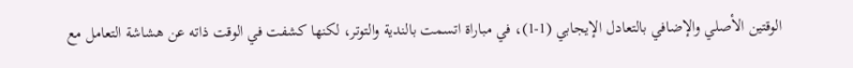الوقتين الأصلي والإضافي بالتعادل الإيجابي (1-1)، في مباراة اتسمت بالندية والتوتر، لكنها كشفت في الوقت ذاته عن هشاشة التعامل مع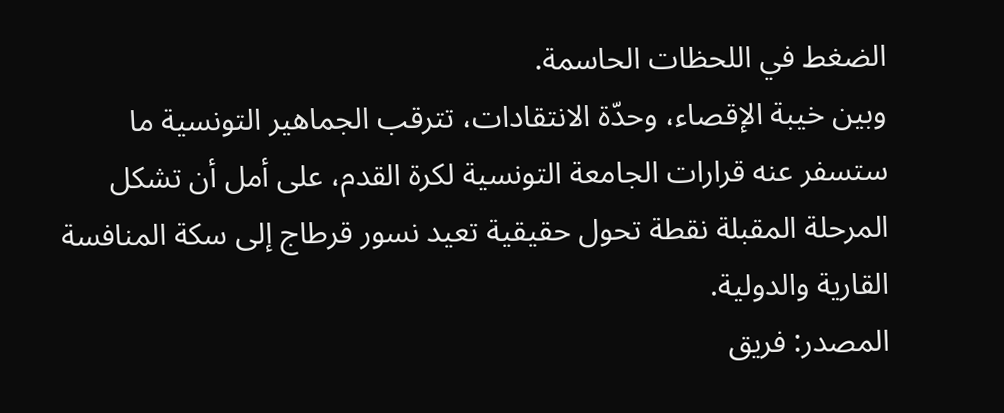الضغط في اللحظات الحاسمة.
وبين خيبة الإقصاء، وحدّة الانتقادات، تترقب الجماهير التونسية ما ستسفر عنه قرارات الجامعة التونسية لكرة القدم، على أمل أن تشكل المرحلة المقبلة نقطة تحول حقيقية تعيد نسور قرطاج إلى سكة المنافسة القارية والدولية.
المصدر: فريق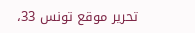تحرير موقع تونس 33،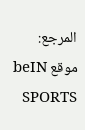المرجع: موقع beIN SPORTS